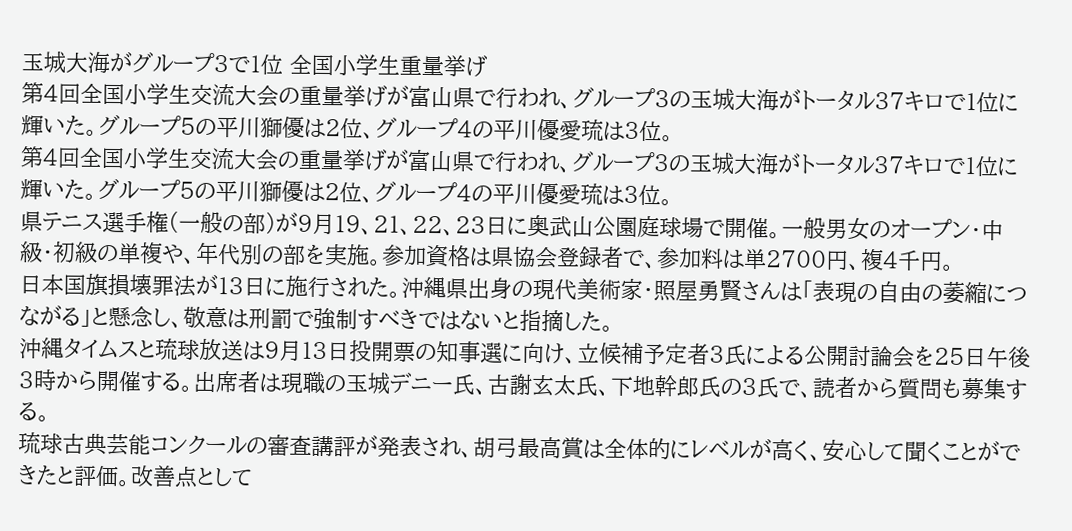玉城大海がグループ3で1位 全国小学生重量挙げ
第4回全国小学生交流大会の重量挙げが富山県で行われ、グループ3の玉城大海がトータル37キロで1位に輝いた。グループ5の平川獅優は2位、グループ4の平川優愛琉は3位。
第4回全国小学生交流大会の重量挙げが富山県で行われ、グループ3の玉城大海がトータル37キロで1位に輝いた。グループ5の平川獅優は2位、グループ4の平川優愛琉は3位。
県テニス選手権(一般の部)が9月19、21、22、23日に奥武山公園庭球場で開催。一般男女のオープン・中級・初級の単複や、年代別の部を実施。参加資格は県協会登録者で、参加料は単2700円、複4千円。
日本国旗損壊罪法が13日に施行された。沖縄県出身の現代美術家・照屋勇賢さんは「表現の自由の萎縮につながる」と懸念し、敬意は刑罰で強制すべきではないと指摘した。
沖縄タイムスと琉球放送は9月13日投開票の知事選に向け、立候補予定者3氏による公開討論会を25日午後3時から開催する。出席者は現職の玉城デニー氏、古謝玄太氏、下地幹郎氏の3氏で、読者から質問も募集する。
琉球古典芸能コンクールの審査講評が発表され、胡弓最高賞は全体的にレベルが高く、安心して聞くことができたと評価。改善点として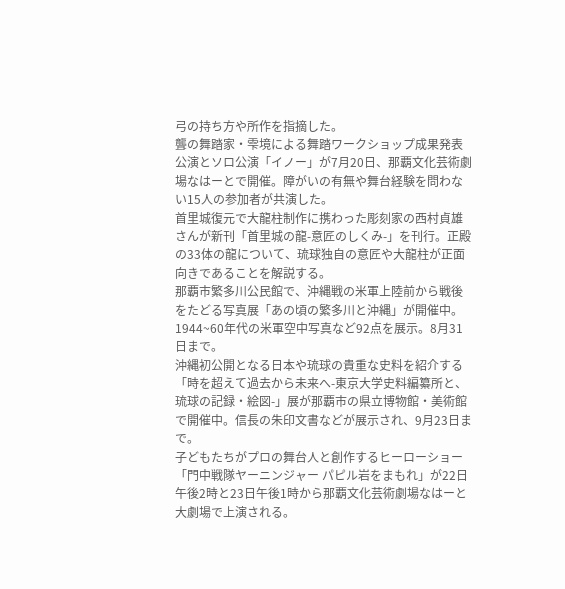弓の持ち方や所作を指摘した。
聾の舞踏家・雫境による舞踏ワークショップ成果発表公演とソロ公演「イノー」が7月20日、那覇文化芸術劇場なはーとで開催。障がいの有無や舞台経験を問わない15人の参加者が共演した。
首里城復元で大龍柱制作に携わった彫刻家の西村貞雄さんが新刊「首里城の龍-意匠のしくみ-」を刊行。正殿の33体の龍について、琉球独自の意匠や大龍柱が正面向きであることを解説する。
那覇市繁多川公民館で、沖縄戦の米軍上陸前から戦後をたどる写真展「あの頃の繁多川と沖縄」が開催中。1944~60年代の米軍空中写真など92点を展示。8月31日まで。
沖縄初公開となる日本や琉球の貴重な史料を紹介する「時を超えて過去から未来へ-東京大学史料編纂所と、琉球の記録・絵図-」展が那覇市の県立博物館・美術館で開催中。信長の朱印文書などが展示され、9月23日まで。
子どもたちがプロの舞台人と創作するヒーローショー「門中戦隊ヤーニンジャー パピル岩をまもれ」が22日午後2時と23日午後1時から那覇文化芸術劇場なはーと大劇場で上演される。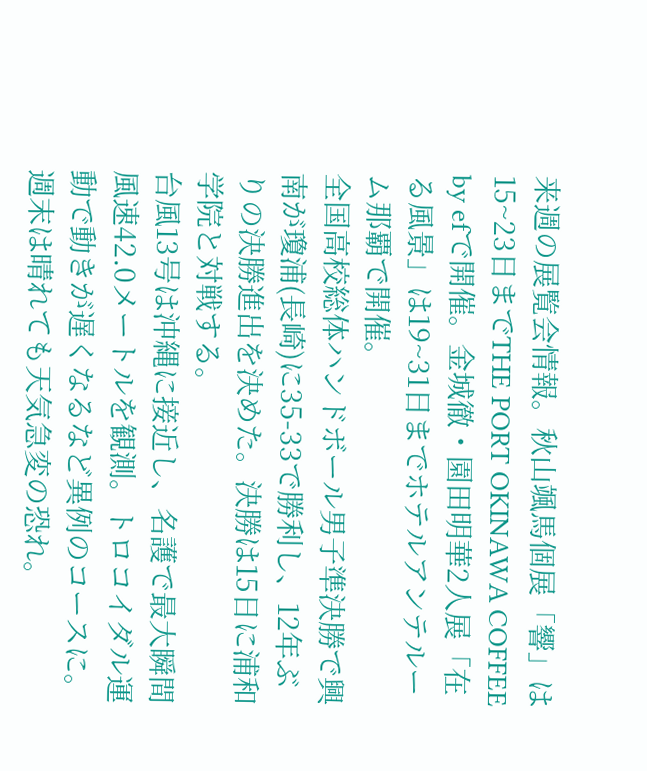来週の展覧会情報。秋山颯馬個展「響」は15~23日までTHE PORT OKINAWA COFFEE by efで開催。金城徹・園田明華2人展「在る風景」は19~31日までホテルアンテルーム那覇で開催。
全国高校総体ハンドボール男子準決勝で興南が瓊浦(長崎)に35-33で勝利し、12年ぶりの決勝進出を決めた。決勝は15日に浦和学院と対戦する。
台風13号は沖縄に接近し、名護で最大瞬間風速42.0メートルを観測。トロコイダル運動で動きが遅くなるなど異例のコースに。週末は晴れても天気急変の恐れ。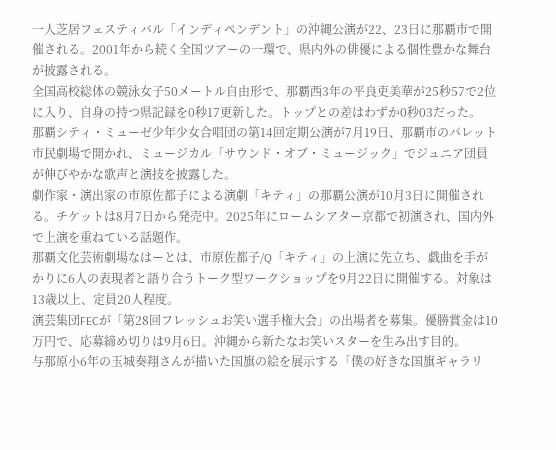一人芝居フェスティバル「インディペンデント」の沖縄公演が22、23日に那覇市で開催される。2001年から続く全国ツアーの一環で、県内外の俳優による個性豊かな舞台が披露される。
全国高校総体の競泳女子50メートル自由形で、那覇西3年の平良吏美華が25秒57で2位に入り、自身の持つ県記録を0秒17更新した。トップとの差はわずか0秒03だった。
那覇シティ・ミューゼ少年少女合唱団の第14回定期公演が7月19日、那覇市のパレット市民劇場で開かれ、ミュージカル「サウンド・オブ・ミュージック」でジュニア団員が伸びやかな歌声と演技を披露した。
劇作家・演出家の市原佐都子による演劇「キティ」の那覇公演が10月3日に開催される。チケットは8月7日から発売中。2025年にロームシアター京都で初演され、国内外で上演を重ねている話題作。
那覇文化芸術劇場なはーとは、市原佐都子/Q「キティ」の上演に先立ち、戯曲を手がかりに6人の表現者と語り合うトーク型ワークショップを9月22日に開催する。対象は13歳以上、定員20人程度。
演芸集団FECが「第28回フレッシュお笑い選手権大会」の出場者を募集。優勝賞金は10万円で、応募締め切りは9月6日。沖縄から新たなお笑いスターを生み出す目的。
与那原小6年の玉城奏翔さんが描いた国旗の絵を展示する「僕の好きな国旗ギャラリ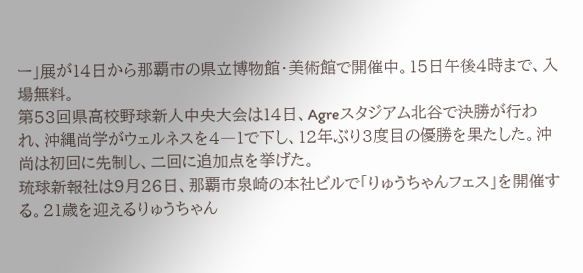ー」展が14日から那覇市の県立博物館・美術館で開催中。15日午後4時まで、入場無料。
第53回県高校野球新人中央大会は14日、Agreスタジアム北谷で決勝が行われ、沖縄尚学がウェルネスを4―1で下し、12年ぶり3度目の優勝を果たした。沖尚は初回に先制し、二回に追加点を挙げた。
琉球新報社は9月26日、那覇市泉崎の本社ビルで「りゅうちゃんフェス」を開催する。21歳を迎えるりゅうちゃん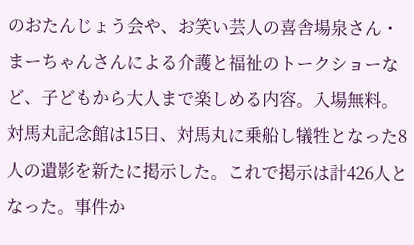のおたんじょう会や、お笑い芸人の喜舎場泉さん・まーちゃんさんによる介護と福祉のトークショーなど、子どもから大人まで楽しめる内容。入場無料。
対馬丸記念館は15日、対馬丸に乗船し犠牲となった8人の遺影を新たに掲示した。これで掲示は計426人となった。事件か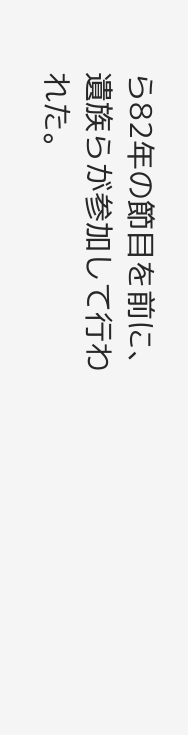ら82年の節目を前に、遺族らが参加して行われた。